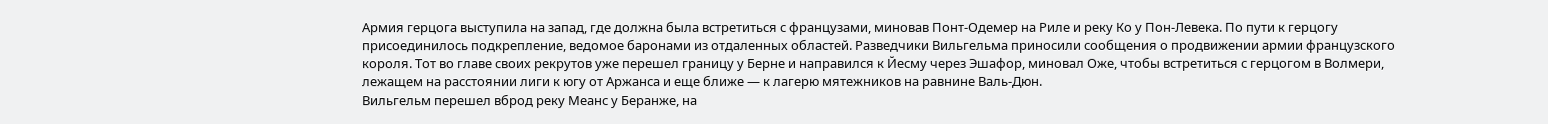Армия герцога выступила на запад, где должна была встретиться с французами, миновав Понт-Одемер на Риле и реку Ко у Пон-Левека. По пути к герцогу присоединилось подкрепление, ведомое баронами из отдаленных областей. Разведчики Вильгельма приносили сообщения о продвижении армии французского короля. Тот во главе своих рекрутов уже перешел границу у Берне и направился к Йесму через Эшафор, миновал Оже, чтобы встретиться с герцогом в Волмери, лежащем на расстоянии лиги к югу от Аржанса и еще ближе — к лагерю мятежников на равнине Валь-Дюн.
Вильгельм перешел вброд реку Меанс у Беранже, на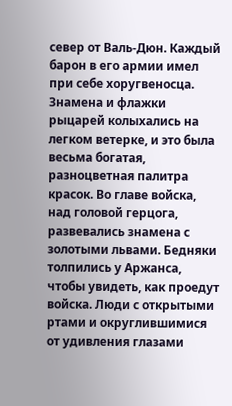север от Валь-Дюн. Каждый барон в его армии имел при себе хоругвеносца. Знамена и флажки рыцарей колыхались на легком ветерке, и это была весьма богатая, разноцветная палитра красок. Во главе войска, над головой герцога, развевались знамена с золотыми львами. Бедняки толпились у Аржанса, чтобы увидеть, как проедут войска. Люди с открытыми ртами и округлившимися от удивления глазами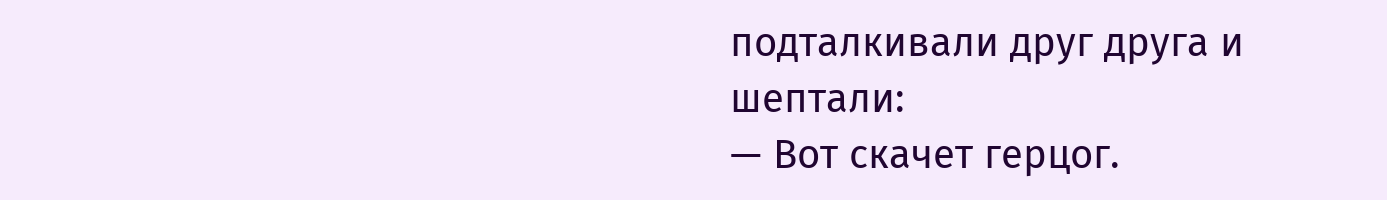подталкивали друг друга и шептали:
— Вот скачет герцог.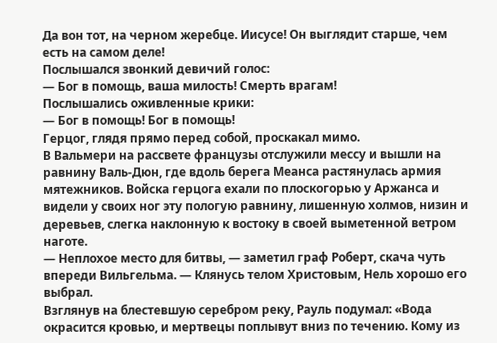Да вон тот, на черном жеребце. Иисусе! Он выглядит старше, чем есть на самом деле!
Послышался звонкий девичий голос:
— Бог в помощь, ваша милость! Смерть врагам!
Послышались оживленные крики:
— Бог в помощь! Бог в помощь!
Герцог, глядя прямо перед собой, проскакал мимо.
В Вальмери на рассвете французы отслужили мессу и вышли на равнину Валь-Дюн, где вдоль берега Меанса растянулась армия мятежников. Войска герцога ехали по плоскогорью у Аржанса и видели у своих ног эту пологую равнину, лишенную холмов, низин и деревьев, слегка наклонную к востоку в своей выметенной ветром наготе.
— Неплохое место для битвы, — заметил граф Роберт, скача чуть впереди Вильгельма. — Клянусь телом Христовым, Нель хорошо его выбрал.
Взглянув на блестевшую серебром реку, Рауль подумал: «Вода окрасится кровью, и мертвецы поплывут вниз по течению. Кому из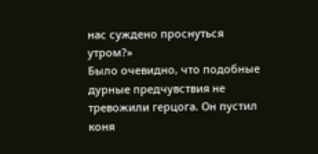нас суждено проснуться утром?»
Было очевидно, что подобные дурные предчувствия не тревожили герцога. Он пустил коня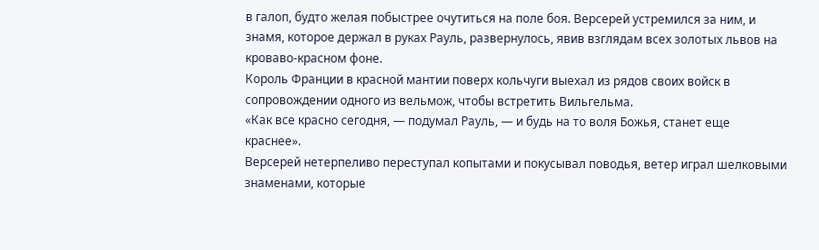в галоп, будто желая побыстрее очутиться на поле боя. Версерей устремился за ним, и знамя, которое держал в руках Рауль, развернулось, явив взглядам всех золотых львов на кроваво-красном фоне.
Король Франции в красной мантии поверх кольчуги выехал из рядов своих войск в сопровождении одного из вельмож, чтобы встретить Вильгельма.
«Как все красно сегодня, — подумал Рауль, — и будь на то воля Божья, станет еще краснее».
Версерей нетерпеливо переступал копытами и покусывал поводья, ветер играл шелковыми знаменами, которые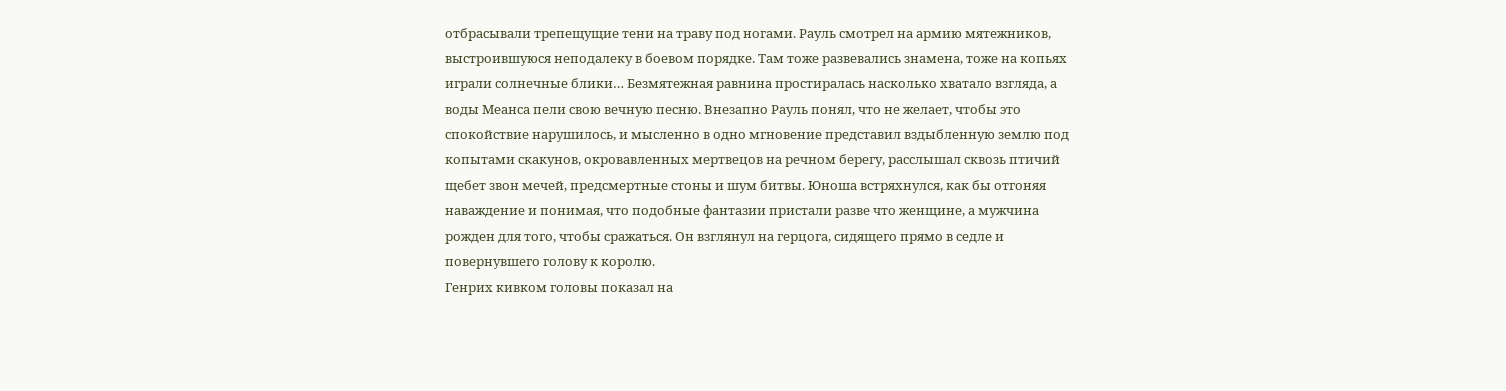отбрасывали трепещущие тени на траву под ногами. Рауль смотрел на армию мятежников, выстроившуюся неподалеку в боевом порядке. Там тоже развевались знамена, тоже на копьях играли солнечные блики… Безмятежная равнина простиралась насколько хватало взгляда, а воды Меанса пели свою вечную песню. Внезапно Рауль понял, что не желает, чтобы это спокойствие нарушилось, и мысленно в одно мгновение представил вздыбленную землю под копытами скакунов, окровавленных мертвецов на речном берегу, расслышал сквозь птичий щебет звон мечей, предсмертные стоны и шум битвы. Юноша встряхнулся, как бы отгоняя наваждение и понимая, что подобные фантазии пристали разве что женщине, а мужчина рожден для того, чтобы сражаться. Он взглянул на герцога, сидящего прямо в седле и повернувшего голову к королю.
Генрих кивком головы показал на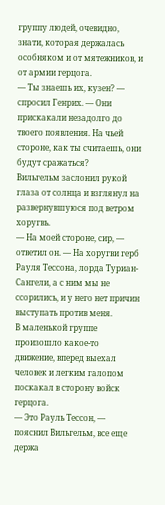группу людей, очевидно, знати, которая держалась особняком и от мятежников, и от армии герцога.
— Ты знаешь их, кузен? — спросил Генрих. — Они прискакали незадолго до твоего появления. На чьей стороне, как ты считаешь, они будут сражаться?
Вильгельм заслонил рукой глаза от солнца и взглянул на развернувшуюся под ветром хоругвь.
— На моей стороне, сир, — ответил он. — На хоругви герб Рауля Тессона, лорда Туриан-Сангели, а с ним мы не ссорились, и у него нет причин выступать против меня.
В маленькой группе произошло какое-то движение, вперед выехал человек и легким галопом поскакал в сторону войск герцога.
— Это Рауль Тессон, — пояснил Вильгельм, все еще держа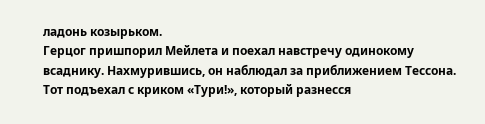ладонь козырьком.
Герцог пришпорил Мейлета и поехал навстречу одинокому всаднику. Нахмурившись, он наблюдал за приближением Тессона.
Тот подъехал с криком «Тури!», который разнесся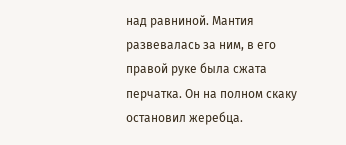над равниной. Мантия развевалась за ним, в его правой руке была сжата перчатка. Он на полном скаку остановил жеребца.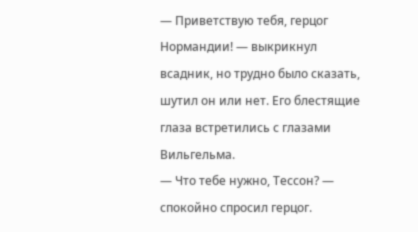— Приветствую тебя, герцог Нормандии! — выкрикнул всадник, но трудно было сказать, шутил он или нет. Его блестящие глаза встретились с глазами Вильгельма.
— Что тебе нужно, Тессон? — спокойно спросил герцог.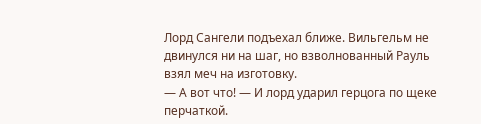Лорд Сангели подъехал ближе. Вильгельм не двинулся ни на шаг, но взволнованный Рауль взял меч на изготовку.
— А вот что! — И лорд ударил герцога по щеке перчаткой.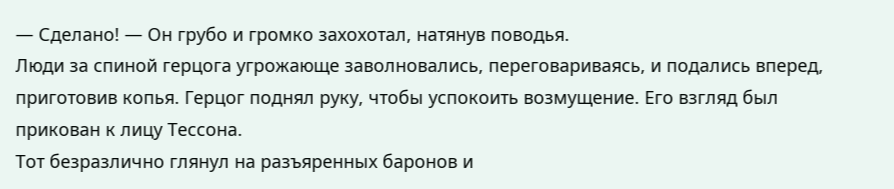— Сделано! — Он грубо и громко захохотал, натянув поводья.
Люди за спиной герцога угрожающе заволновались, переговариваясь, и подались вперед, приготовив копья. Герцог поднял руку, чтобы успокоить возмущение. Его взгляд был прикован к лицу Тессона.
Тот безразлично глянул на разъяренных баронов и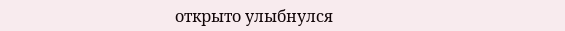открыто улыбнулся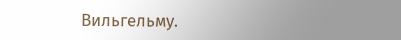Вильгельму.